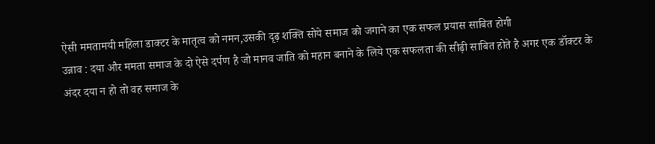ऐसी ममतामयी महिला डाक्टर के मातृत्व को नमन,उसकी दृढ़ शक्ति सोये समाज को जगाने का एक सफल प्रयास साबित होगी
उन्नाव : दया और ममता समाज के दो ऐसे दर्पण है जो मानव जाति को महान बनाने के लिये एक सफलता की सीढ़ी साबित होते है अगर एक डॉक्टर के अंदर दया न हो तो वह समाज के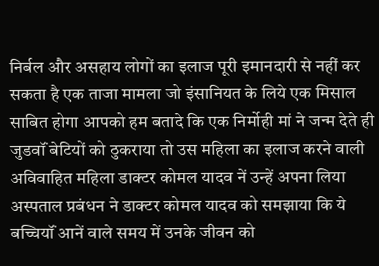निर्बल और असहाय लोगों का इलाज पूरी इमानदारी से नहीं कर सकता है एक ताजा मामला जो इंसानियत के लिये एक मिसाल साबित होगा आपको हम बतादे कि एक निर्मोही मां ने जन्म देते ही जुडवॉं बेटियों को ठुकराया तो उस महिला का इलाज करने वाली अविवाहित महिला डाक्टर कोमल यादव नें उन्हें अपना लिया अस्पताल प्रबंधन ने डाक्टर कोमल यादव को समझाया कि ये बच्चियॉं आनें वाले समय में उनके जीवन को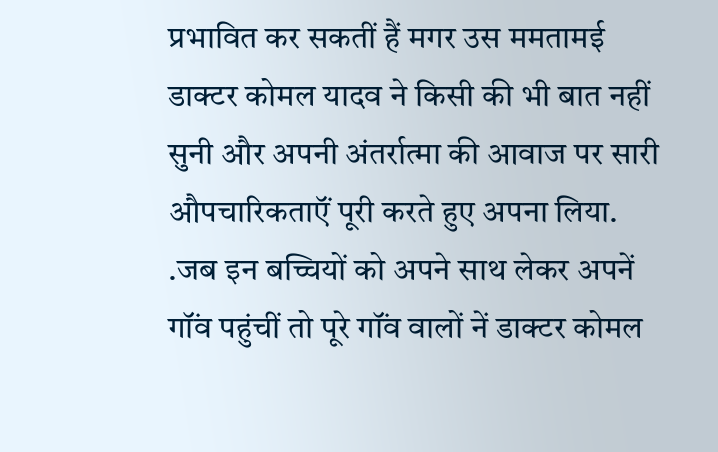प्रभावित कर सकतीं हैं मगर उस ममतामई डाक्टर कोमल यादव ने किसी की भी बात नहीं सुनी और अपनी अंतर्रात्मा की आवाज पर सारी औपचारिकताऍं पूरी करते हुए अपना लिया.
.जब इन बच्चियों को अपने साथ लेकर अपनें गॉंव पहुंचीं तो पूरे गॉंव वालों नें डाक्टर कोमल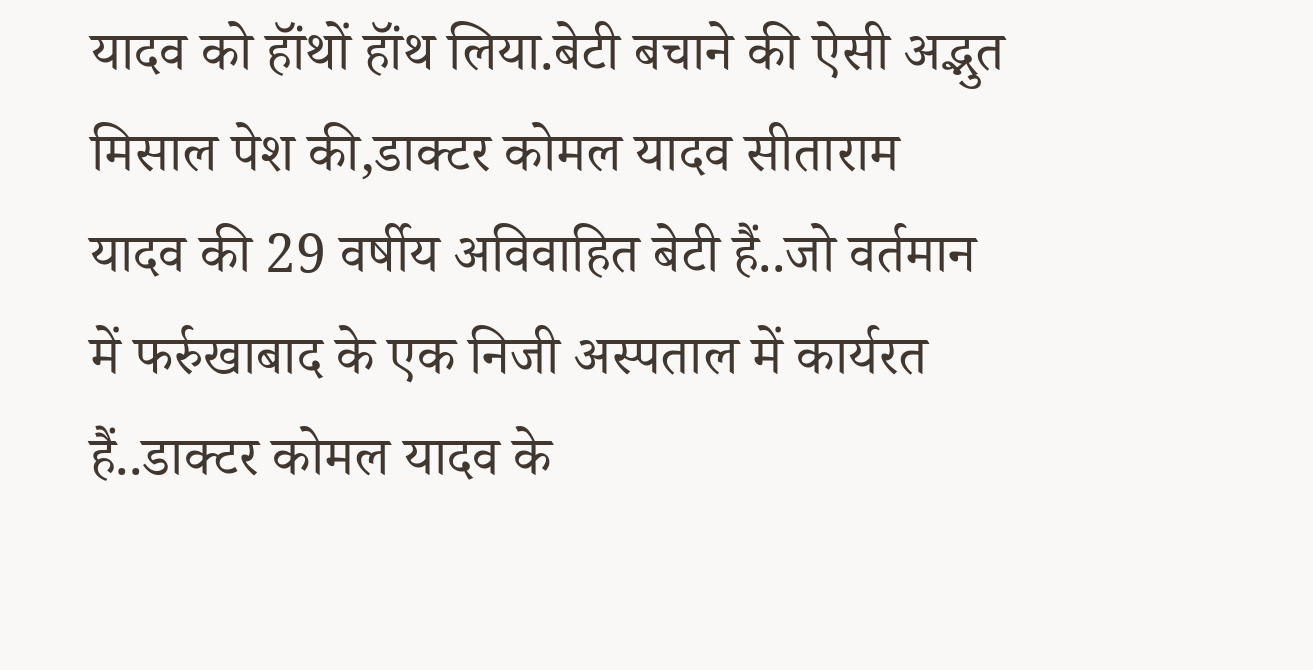यादव को हॉंथों हॉंथ लिया.बेटी बचाने की ऐसी अद्भुत मिसाल पेश की,डाक्टर कोमल यादव सीताराम यादव की 29 वर्षीय अविवाहित बेटी हैं..जो वर्तमान में फर्रुखाबाद के एक निजी अस्पताल में कार्यरत हैं..डाक्टर कोमल यादव के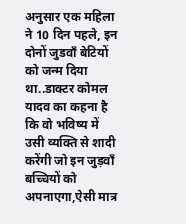अनुसार एक महिला ने 10 दिन पहले, इन दोनों जुडवॉं बेटियों को जन्म दिया था..डाक्टर कोमल यादव का कहना है कि वो भविष्य में उसी व्यक्ति से शादी करेंगी जो इन जुड़वॉं बच्चियों को अपनाएगा,ऐसी मात्र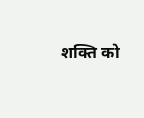शक्ति को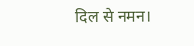दिल से नमन।